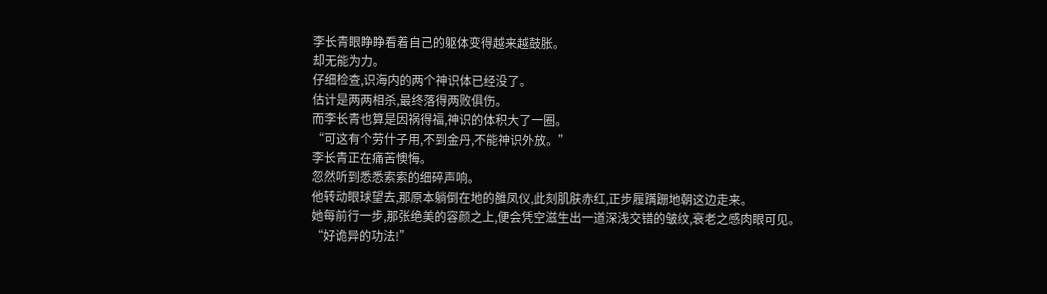李长青眼睁睁看着自己的躯体变得越来越鼓胀。
却无能为力。
仔细检查,识海内的两个神识体已经没了。
估计是两两相杀,最终落得两败俱伤。
而李长青也算是因祸得福,神识的体积大了一圈。
“可这有个劳什子用,不到金丹,不能神识外放。”
李长青正在痛苦懊悔。
忽然听到悉悉索索的细碎声响。
他转动眼球望去,那原本躺倒在地的雒凤仪,此刻肌肤赤红,正步履蹒跚地朝这边走来。
她每前行一步,那张绝美的容颜之上,便会凭空滋生出一道深浅交错的皱纹,衰老之感肉眼可见。
“好诡异的功法!”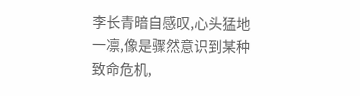李长青暗自感叹,心头猛地一凛,像是骤然意识到某种致命危机,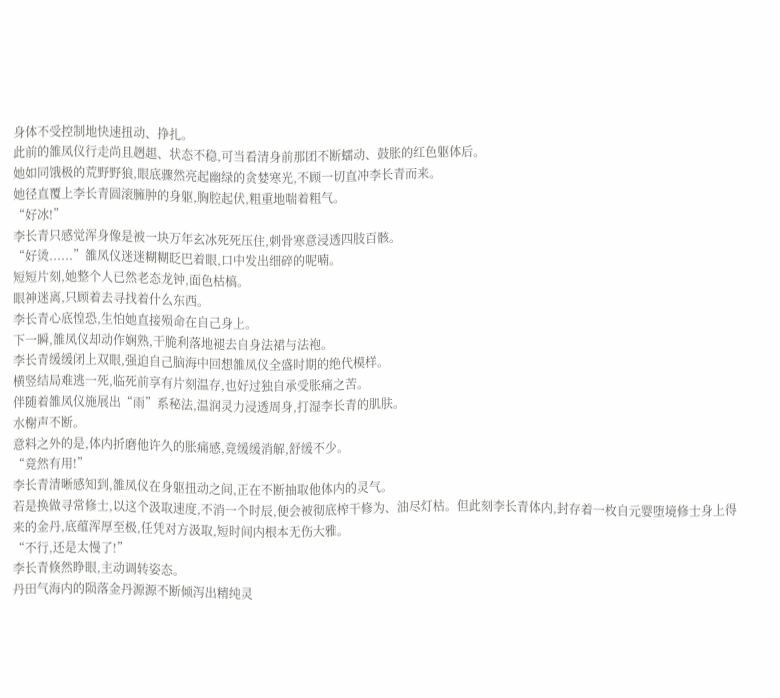身体不受控制地快速扭动、挣扎。
此前的雒凤仪行走尚且趔趄、状态不稳,可当看清身前那团不断蠕动、鼓胀的红色躯体后。
她如同饿极的荒野野狼,眼底骤然亮起幽绿的贪婪寒光,不顾一切直冲李长青而来。
她径直覆上李长青圆滚臃肿的身躯,胸腔起伏,粗重地喘着粗气。
“好冰!”
李长青只感觉浑身像是被一块万年玄冰死死压住,刺骨寒意浸透四肢百骸。
“好烫......”雒凤仪迷迷糊糊眨巴着眼,口中发出细碎的呢喃。
短短片刻,她整个人已然老态龙钟,面色枯槁。
眼神迷离,只顾着去寻找着什么东西。
李长青心底惶恐,生怕她直接殒命在自己身上。
下一瞬,雒凤仪却动作娴熟,干脆利落地褪去自身法裙与法袍。
李长青缓缓闭上双眼,强迫自己脑海中回想雒凤仪全盛时期的绝代模样。
横竖结局难逃一死,临死前享有片刻温存,也好过独自承受胀痛之苦。
伴随着雒凤仪施展出“雨”系秘法,温润灵力浸透周身,打湿李长青的肌肤。
水榭声不断。
意料之外的是,体内折磨他许久的胀痛感,竟缓缓消解,舒缓不少。
“竟然有用!”
李长青清晰感知到,雒凤仪在身躯扭动之间,正在不断抽取他体内的灵气。
若是换做寻常修士,以这个汲取速度,不消一个时辰,便会被彻底榨干修为、油尽灯枯。但此刻李长青体内,封存着一枚自元婴堕境修士身上得来的金丹,底蕴浑厚至极,任凭对方汲取,短时间内根本无伤大雅。
“不行,还是太慢了!”
李长青倏然睁眼,主动调转姿态。
丹田气海内的陨落金丹源源不断倾泻出精纯灵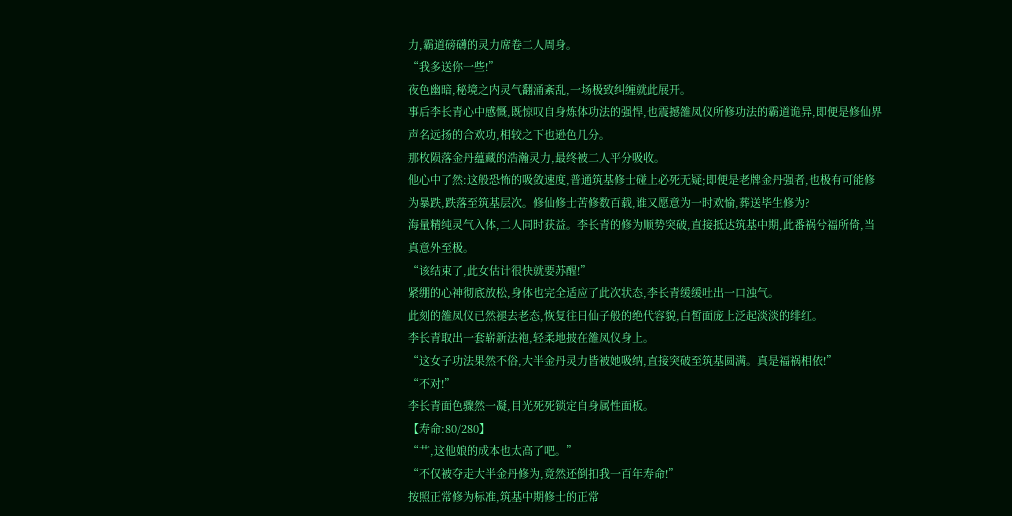力,霸道磅礴的灵力席卷二人周身。
“我多送你一些!”
夜色幽暗,秘境之内灵气翻涌紊乱,一场极致纠缠就此展开。
事后李长青心中感慨,既惊叹自身炼体功法的强悍,也震撼雒凤仪所修功法的霸道诡异,即便是修仙界声名远扬的合欢功,相较之下也逊色几分。
那枚陨落金丹蕴藏的浩瀚灵力,最终被二人平分吸收。
他心中了然:这般恐怖的吸敛速度,普通筑基修士碰上必死无疑;即便是老牌金丹强者,也极有可能修为暴跌,跌落至筑基层次。修仙修士苦修数百载,谁又愿意为一时欢愉,葬送毕生修为?
海量精纯灵气入体,二人同时获益。李长青的修为顺势突破,直接抵达筑基中期,此番祸兮福所倚,当真意外至极。
“该结束了,此女估计很快就要苏醒!”
紧绷的心神彻底放松,身体也完全适应了此次状态,李长青缓缓吐出一口浊气。
此刻的雒凤仪已然褪去老态,恢复往日仙子般的绝代容貌,白皙面庞上泛起淡淡的绯红。
李长青取出一套崭新法袍,轻柔地披在雒凤仪身上。
“这女子功法果然不俗,大半金丹灵力皆被她吸纳,直接突破至筑基圆满。真是福祸相依!”
“不对!”
李长青面色骤然一凝,目光死死锁定自身属性面板。
【寿命:80/280】
“艹,这他娘的成本也太高了吧。”
“不仅被夺走大半金丹修为,竟然还倒扣我一百年寿命!”
按照正常修为标准,筑基中期修士的正常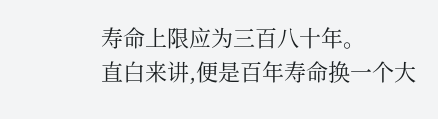寿命上限应为三百八十年。
直白来讲,便是百年寿命换一个大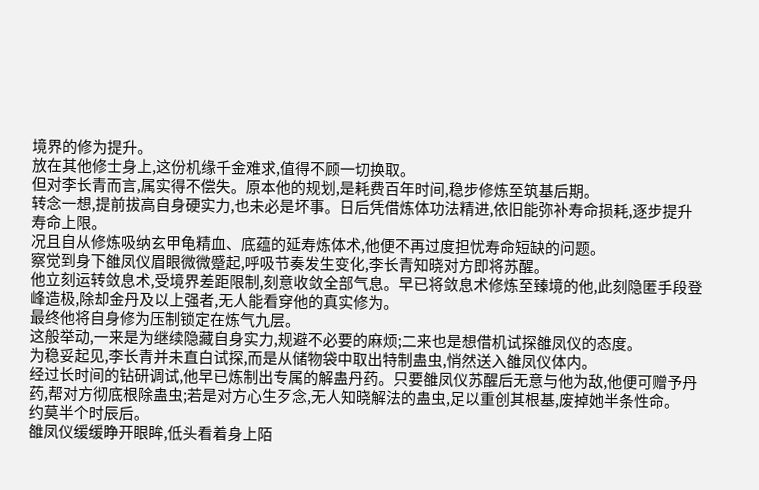境界的修为提升。
放在其他修士身上,这份机缘千金难求,值得不顾一切换取。
但对李长青而言,属实得不偿失。原本他的规划,是耗费百年时间,稳步修炼至筑基后期。
转念一想,提前拔高自身硬实力,也未必是坏事。日后凭借炼体功法精进,依旧能弥补寿命损耗,逐步提升寿命上限。
况且自从修炼吸纳玄甲龟精血、底蕴的延寿炼体术,他便不再过度担忧寿命短缺的问题。
察觉到身下雒凤仪眉眼微微蹙起,呼吸节奏发生变化,李长青知晓对方即将苏醒。
他立刻运转敛息术,受境界差距限制,刻意收敛全部气息。早已将敛息术修炼至臻境的他,此刻隐匿手段登峰造极,除却金丹及以上强者,无人能看穿他的真实修为。
最终他将自身修为压制锁定在炼气九层。
这般举动,一来是为继续隐藏自身实力,规避不必要的麻烦;二来也是想借机试探雒凤仪的态度。
为稳妥起见,李长青并未直白试探,而是从储物袋中取出特制蛊虫,悄然送入雒凤仪体内。
经过长时间的钻研调试,他早已炼制出专属的解蛊丹药。只要雒凤仪苏醒后无意与他为敌,他便可赠予丹药,帮对方彻底根除蛊虫;若是对方心生歹念,无人知晓解法的蛊虫,足以重创其根基,废掉她半条性命。
约莫半个时辰后。
雒凤仪缓缓睁开眼眸,低头看着身上陌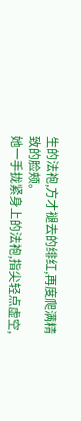生的法袍,方才褪去的绯红,再度爬满精致的脸颊。
她一手拢紧身上的法袍,指尖轻点虚空,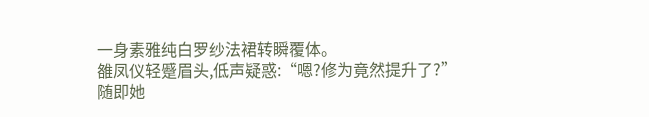一身素雅纯白罗纱法裙转瞬覆体。
雒凤仪轻蹙眉头,低声疑惑:“嗯?修为竟然提升了?”
随即她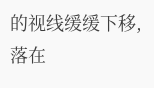的视线缓缓下移,落在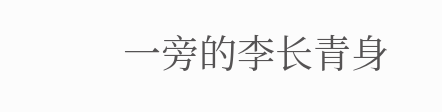一旁的李长青身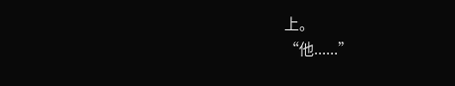上。
“他......”